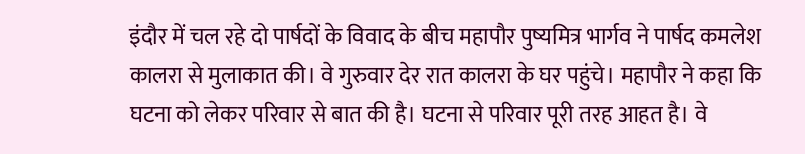इंदौर में चल रहे दो पार्षदों के विवाद के बीच महापौर पुष्यमित्र भार्गव ने पार्षद कमलेश कालरा से मुलाकात की। वे गुरुवार देर रात कालरा के घर पहुंचे। महापौर ने कहा कि घटना को लेकर परिवार से बात की है। घटना से परिवार पूरी तरह आहत है। वे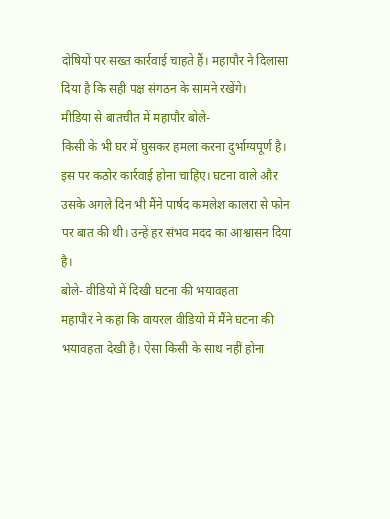दोषियों पर सख्त कार्रवाई चाहते हैं। महापौर ने दिलासा दिया है कि सही पक्ष संगठन के सामने रखेंगे।
मीडिया से बातचीत में महापौर बोले-
किसी के भी घर में घुसकर हमला करना दुर्भाग्यपूर्ण है। इस पर कठोर कार्रवाई होना चाहिए। घटना वाले और उसके अगले दिन भी मैंने पार्षद कमलेश कालरा से फोन पर बात की थी। उन्हें हर संभव मदद का आश्वासन दिया है।
बोले- वीडियो में दिखी घटना की भयावहता
महापौर ने कहा कि वायरल वीडियो में मैंने घटना की भयावहता देखी है। ऐसा किसी के साथ नहीं होना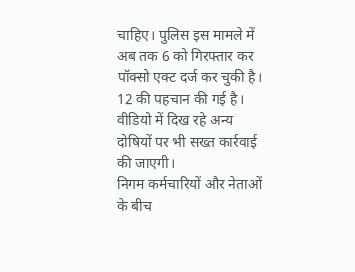चाहिए। पुलिस इस मामले में अब तक 6 को गिरफ्तार कर पॉक्सो एक्ट दर्ज कर चुकी है। 12 की पहचान की गई है। वीडियो में दिख रहे अन्य दोषियों पर भी सख्त कार्रवाई की जाएगी।
निगम कर्मचारियों और नेताओं के बीच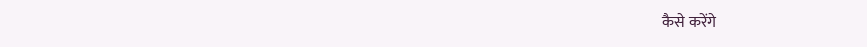कैसे करेंगे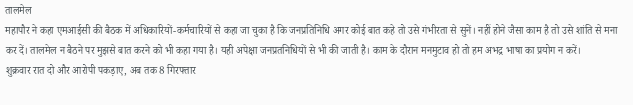तालमेल
महापौर ने कहा एमआईसी की बैठक में अधिकारियों-कर्मचारियों से कहा जा चुका है कि जनप्रतिनिधि अगर कोई बात कहे तो उसे गंभीरता से सुनें। नहीं होने जैसा काम है तो उसे शांति से मना कर दें। तालमेल न बैठने पर मुझसे बात करने को भी कहा गया है। यही अपेक्षा जनप्रतनिधियों से भी की जाती है। काम के दौरान मनमुटाव हो तो हम अभद्र भाषा का प्रयोग न करें।
शुक्रवार रात दो और आरोपी पकड़ाए, अब तक 8 गिरफ्तार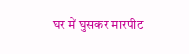घर में घुसकर मारपीट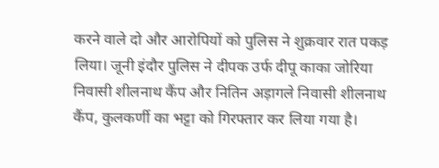करने वाले दो और आरोपियों को पुलिस ने शुक्रवार रात पकड़ लिया। जूनी इंदौर पुलिस ने दीपक उर्फ दीपू काका जोरिया निवासी शीलनाथ कैंप और नितिन अड़ागले निवासी शीलनाथ कैंप, कुलकर्णी का भट्टा को गिरफ्तार कर लिया गया है।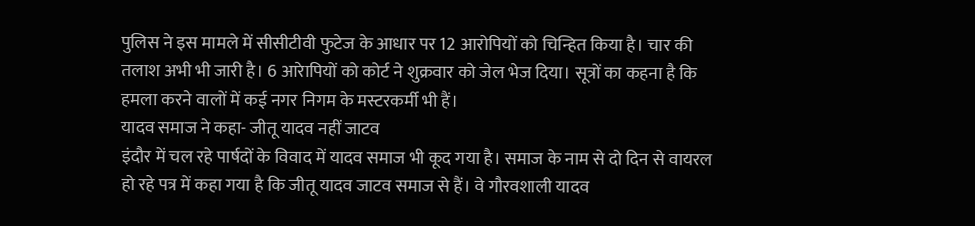पुलिस ने इस मामले में सीसीटीवी फुटेज के आधार पर 12 आरोपियों को चिन्हित किया है। चार की तलाश अभी भी जारी है। 6 आरेापियों को कोर्ट ने शुक्रवार को जेल भेज दिया। सूत्रों का कहना है कि हमला करने वालों में कई नगर निगम के मस्टरकर्मी भी हैं।
यादव समाज ने कहा- जीतू यादव नहीं जाटव
इंदौर में चल रहे पार्षदों के विवाद में यादव समाज भी कूद गया है। समाज के नाम से दो दिन से वायरल हो रहे पत्र में कहा गया है कि जीतू यादव जाटव समाज से हैं। वे गौरवशाली यादव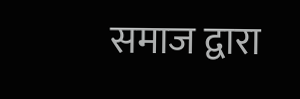समाज द्वारा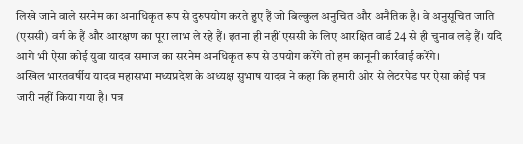लिखे जाने वाले सरनेम का अनाधिकृत रूप से दुरुपयोग करते हुए हैं जो बिल्कुल अनुचित और अनैतिक है। वे अनुसूचित जाति (एससी) वर्ग के हैं और आरक्षण का पूरा लाभ ले रहे हैं। इतना ही नहीं एससी के लिए आरक्षित वार्ड 24 से ही चुनाव लड़े हैं। यदि आगे भी ऐसा कोई युवा यादव समाज का सरनेम अनधिकृत रूप से उपयोग करेंगे तो हम कानूनी कार्रवाई करेंगे।
अखिल भारतवर्षीय यादव महासभा मध्यप्रदेश के अध्यक्ष सुभाष यादव ने कहा कि हमारी ओर से लेटरपेड पर ऐसा कोई पत्र जारी नहीं किया गया है। पत्र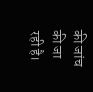की जांच की जा रही है।